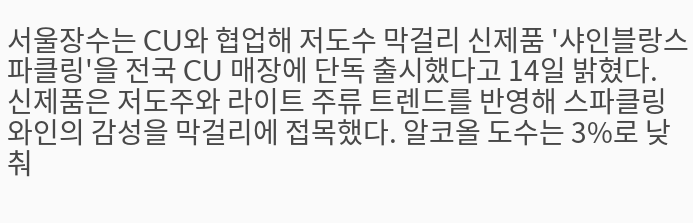서울장수는 CU와 협업해 저도수 막걸리 신제품 '샤인블랑스파클링'을 전국 CU 매장에 단독 출시했다고 14일 밝혔다.
신제품은 저도주와 라이트 주류 트렌드를 반영해 스파클링 와인의 감성을 막걸리에 접목했다. 알코올 도수는 3%로 낮춰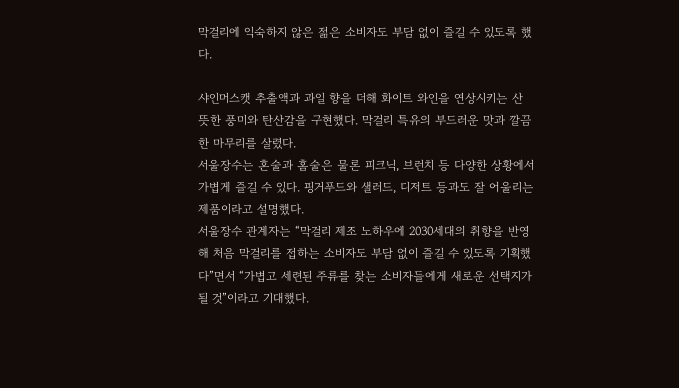막걸리에 익숙하지 않은 젊은 소비자도 부담 없이 즐길 수 있도록 했다.

샤인머스캣 추출액과 과일 향을 더해 화이트 와인을 연상시키는 산뜻한 풍미와 탄산감을 구현했다. 막걸리 특유의 부드러운 맛과 깔끔한 마무리를 살렸다.
서울장수는 혼술과 홈술은 물론 피크닉, 브런치 등 다양한 상황에서 가볍게 즐길 수 있다. 핑거푸드와 샐러드, 디저트 등과도 잘 어울리는 제품이라고 설명했다.
서울장수 관계자는 “막걸리 제조 노하우에 2030세대의 취향을 반영해 처음 막걸리를 접하는 소비자도 부담 없이 즐길 수 있도록 기획했다”면서 “가볍고 세련된 주류를 찾는 소비자들에게 새로운 선택지가 될 것”이라고 기대했다.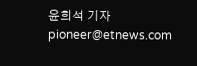윤희석 기자 pioneer@etnews.com